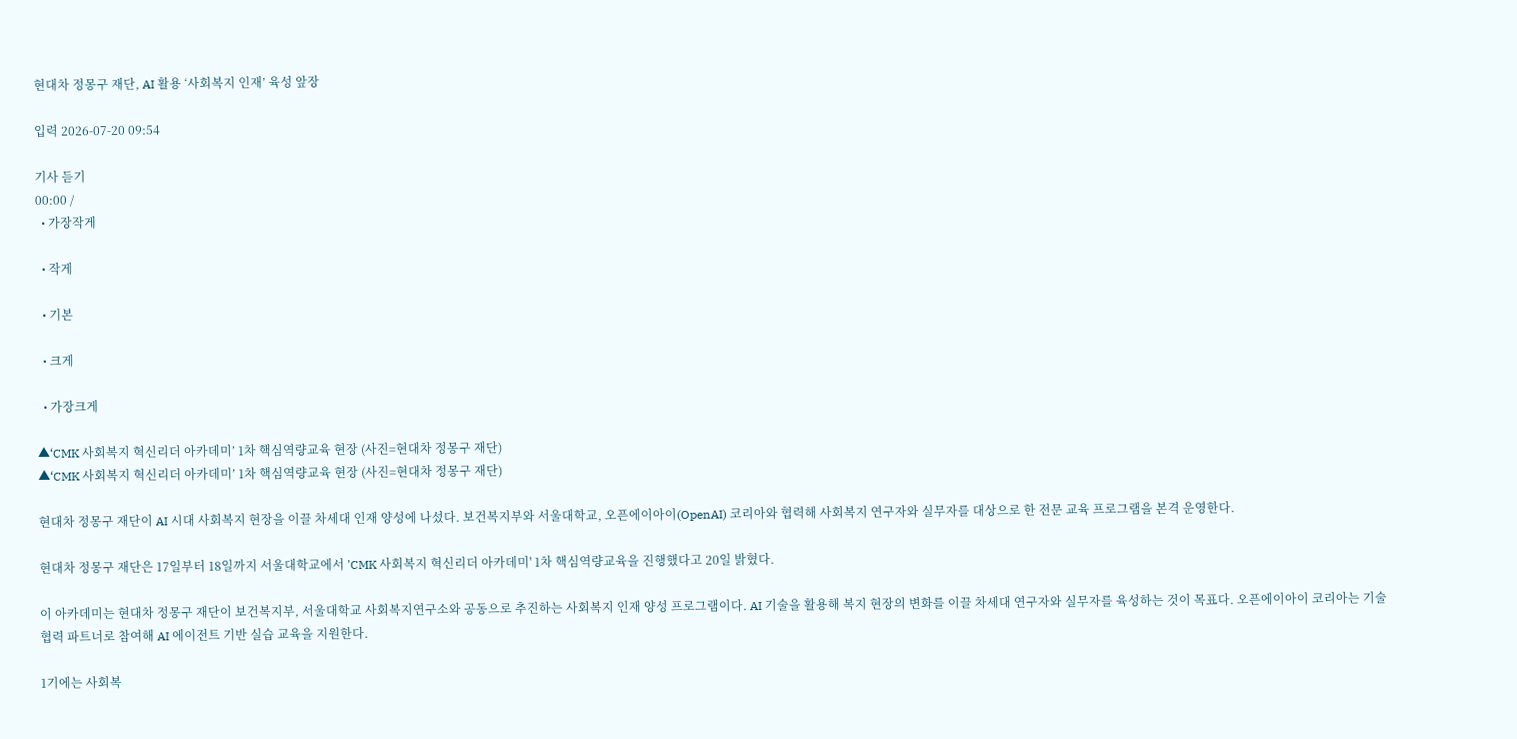현대차 정몽구 재단, AI 활용 ‘사회복지 인재’ 육성 앞장

입력 2026-07-20 09:54

기사 듣기
00:00 /
  • 가장작게

  • 작게

  • 기본

  • 크게

  • 가장크게

▲‘CMK 사회복지 혁신리더 아카데미’ 1차 핵심역량교육 현장 (사진=현대차 정몽구 재단)
▲‘CMK 사회복지 혁신리더 아카데미’ 1차 핵심역량교육 현장 (사진=현대차 정몽구 재단)

현대차 정몽구 재단이 AI 시대 사회복지 현장을 이끌 차세대 인재 양성에 나섰다. 보건복지부와 서울대학교, 오픈에이아이(OpenAI) 코리아와 협력해 사회복지 연구자와 실무자를 대상으로 한 전문 교육 프로그램을 본격 운영한다.

현대차 정몽구 재단은 17일부터 18일까지 서울대학교에서 'CMK 사회복지 혁신리더 아카데미' 1차 핵심역량교육을 진행했다고 20일 밝혔다.

이 아카데미는 현대차 정몽구 재단이 보건복지부, 서울대학교 사회복지연구소와 공동으로 추진하는 사회복지 인재 양성 프로그램이다. AI 기술을 활용해 복지 현장의 변화를 이끌 차세대 연구자와 실무자를 육성하는 것이 목표다. 오픈에이아이 코리아는 기술협력 파트너로 참여해 AI 에이전트 기반 실습 교육을 지원한다.

1기에는 사회복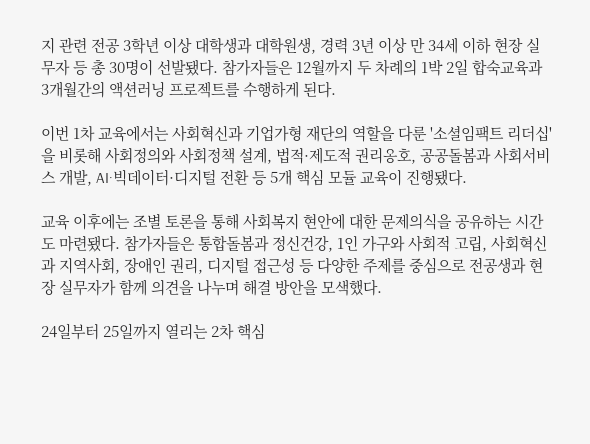지 관련 전공 3학년 이상 대학생과 대학원생, 경력 3년 이상 만 34세 이하 현장 실무자 등 총 30명이 선발됐다. 참가자들은 12월까지 두 차례의 1박 2일 합숙교육과 3개월간의 액션러닝 프로젝트를 수행하게 된다.

이번 1차 교육에서는 사회혁신과 기업가형 재단의 역할을 다룬 '소셜임팩트 리더십'을 비롯해 사회정의와 사회정책 설계, 법적·제도적 권리옹호, 공공돌봄과 사회서비스 개발, AI·빅데이터·디지털 전환 등 5개 핵심 모듈 교육이 진행됐다.

교육 이후에는 조별 토론을 통해 사회복지 현안에 대한 문제의식을 공유하는 시간도 마련됐다. 참가자들은 통합돌봄과 정신건강, 1인 가구와 사회적 고립, 사회혁신과 지역사회, 장애인 권리, 디지털 접근성 등 다양한 주제를 중심으로 전공생과 현장 실무자가 함께 의견을 나누며 해결 방안을 모색했다.

24일부터 25일까지 열리는 2차 핵심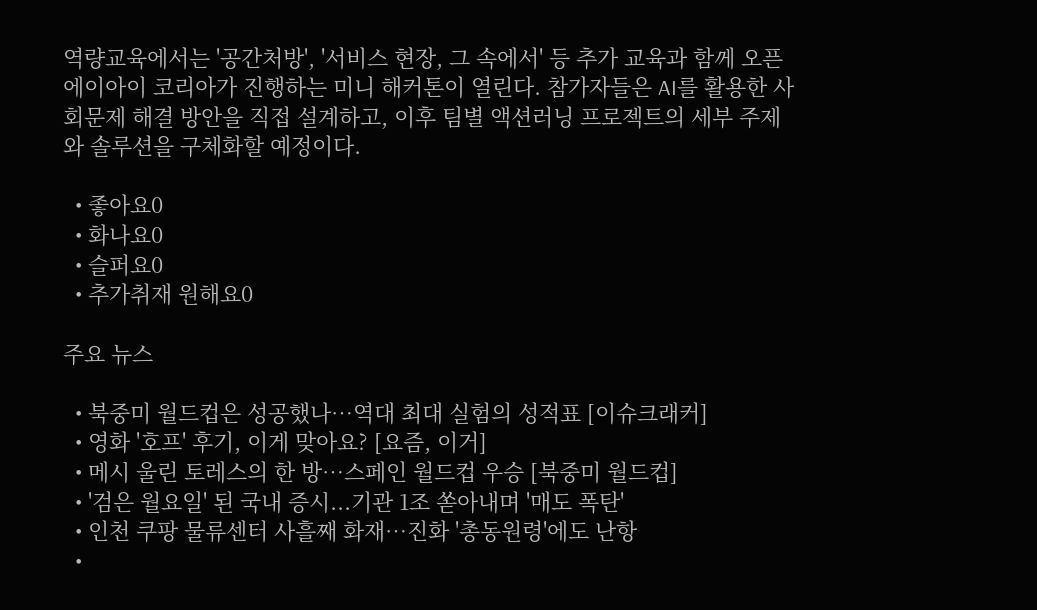역량교육에서는 '공간처방', '서비스 현장, 그 속에서' 등 추가 교육과 함께 오픈에이아이 코리아가 진행하는 미니 해커톤이 열린다. 참가자들은 AI를 활용한 사회문제 해결 방안을 직접 설계하고, 이후 팀별 액션러닝 프로젝트의 세부 주제와 솔루션을 구체화할 예정이다.

  • 좋아요0
  • 화나요0
  • 슬퍼요0
  • 추가취재 원해요0

주요 뉴스

  • 북중미 월드컵은 성공했나⋯역대 최대 실험의 성적표 [이슈크래커]
  • 영화 '호프' 후기, 이게 맞아요? [요즘, 이거]
  • 메시 울린 토레스의 한 방…스페인 월드컵 우승 [북중미 월드컵]
  • '검은 월요일' 된 국내 증시...기관 1조 쏟아내며 '매도 폭탄'
  • 인천 쿠팡 물류센터 사흘째 화재…진화 '총동원령'에도 난항
  •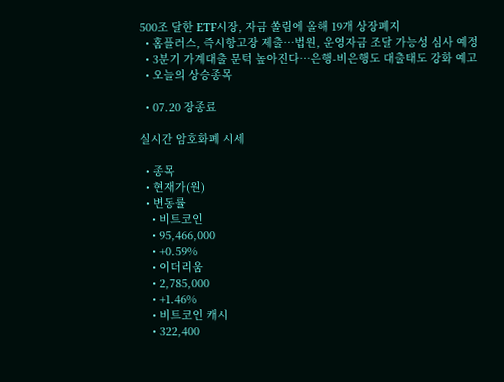500조 달한 ETF시장, 자금 쏠림에 올해 19개 상장폐지
  • 홈플러스, 즉시항고장 제출…법원, 운영자금 조달 가능성 심사 예정
  • 3분기 가계대출 문턱 높아진다⋯은행-비은행도 대출태도 강화 예고
  • 오늘의 상승종목

  • 07.20 장종료

실시간 암호화폐 시세

  • 종목
  • 현재가(원)
  • 변동률
    • 비트코인
    • 95,466,000
    • +0.59%
    • 이더리움
    • 2,785,000
    • +1.46%
    • 비트코인 캐시
    • 322,400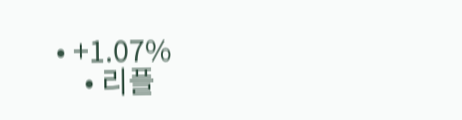• +1.07%
    • 리플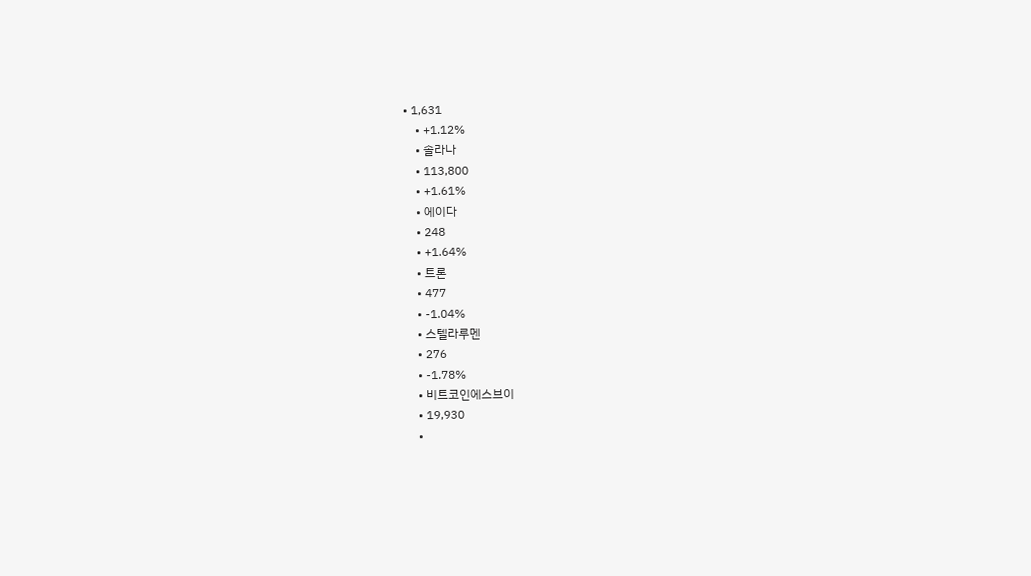• 1,631
    • +1.12%
    • 솔라나
    • 113,800
    • +1.61%
    • 에이다
    • 248
    • +1.64%
    • 트론
    • 477
    • -1.04%
    • 스텔라루멘
    • 276
    • -1.78%
    • 비트코인에스브이
    • 19,930
    •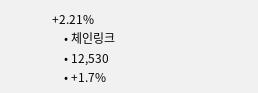+2.21%
    • 체인링크
    • 12,530
    • +1.7%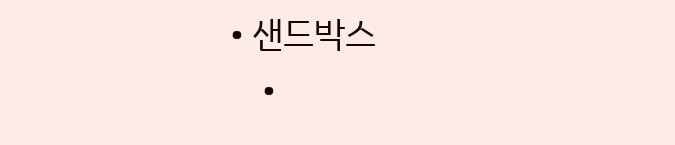• 샌드박스
    •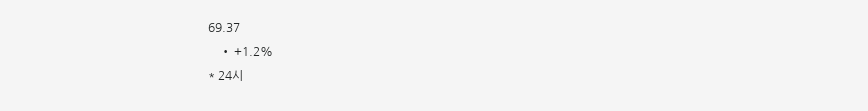69.37
    • +1.2%
* 24시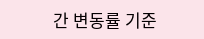간 변동률 기준